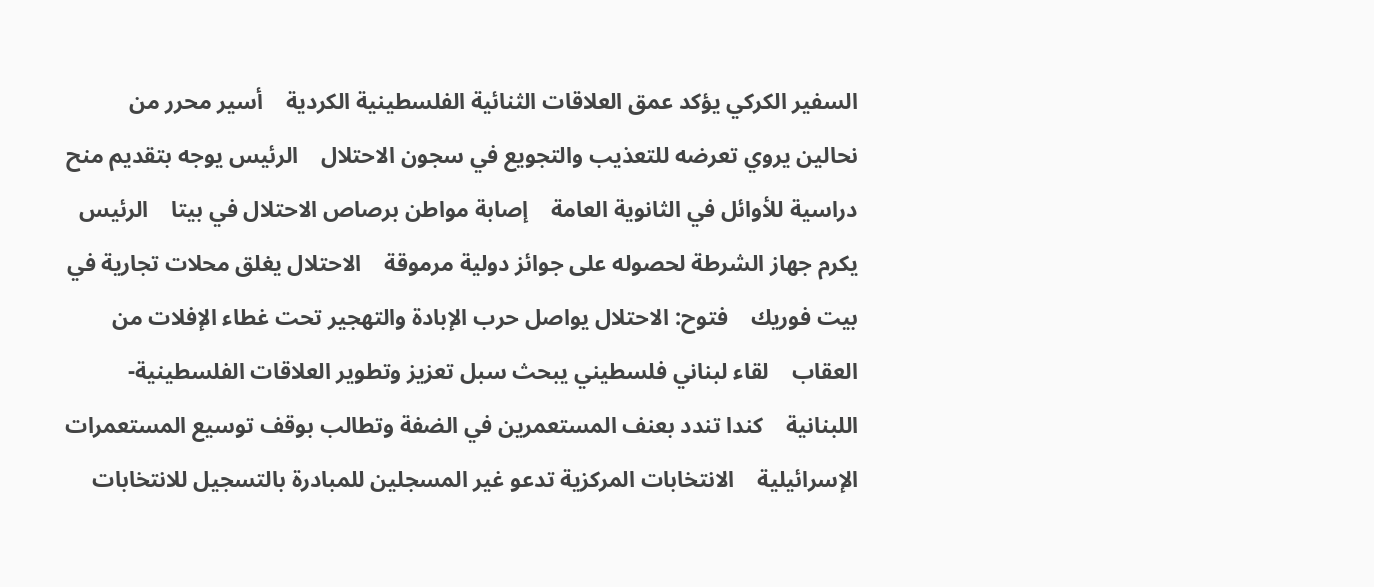السفير الكركي يؤكد عمق العلاقات الثنائية الفلسطينية الكردية    أسير محرر من نحالين يروي تعرضه للتعذيب والتجويع في سجون الاحتلال    الرئيس يوجه بتقديم منح دراسية للأوائل في الثانوية العامة    إصابة مواطن برصاص الاحتلال في بيتا    الرئيس يكرم جهاز الشرطة لحصوله على جوائز دولية مرموقة    الاحتلال يغلق محلات تجارية في بيت فوريك    فتوح: الاحتلال يواصل حرب الإبادة والتهجير تحت غطاء الإفلات من العقاب    لقاء لبناني فلسطيني يبحث سبل تعزيز وتطوير العلاقات الفلسطينية-اللبنانية    كندا تندد بعنف المستعمرين في الضفة وتطالب بوقف توسيع المستعمرات الإسرائيلية    الانتخابات المركزية تدعو غير المسجلين للمبادرة بالتسجيل للانتخابات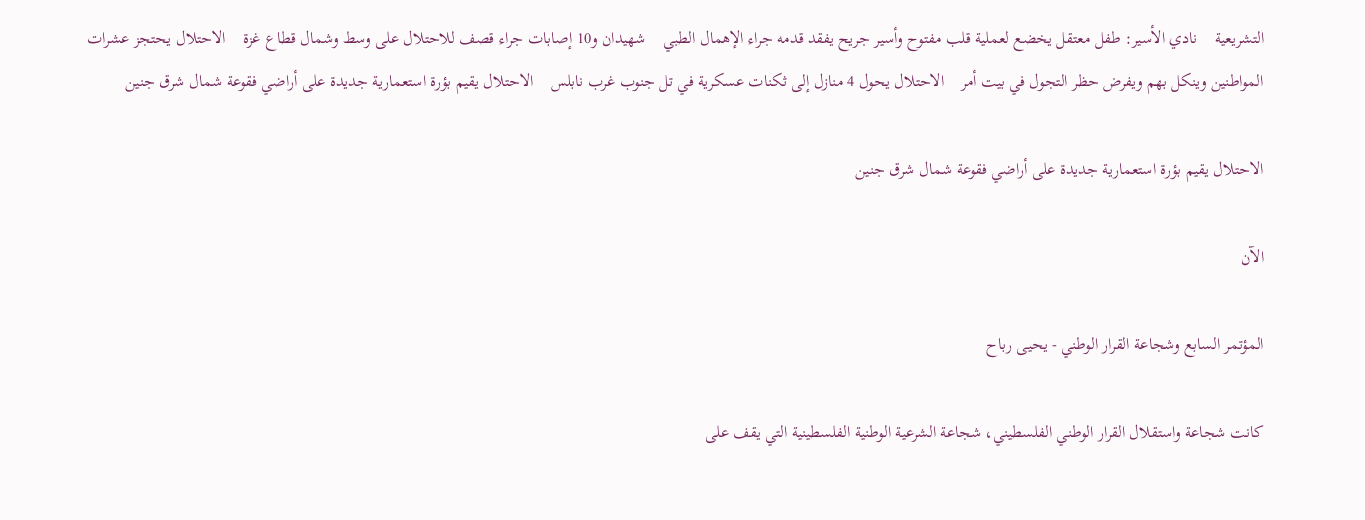التشريعية    نادي الأسير: طفل معتقل يخضع لعملية قلب مفتوح وأسير جريح يفقد قدمه جراء الإهمال الطبي    شهيدان و10 إصابات جراء قصف للاحتلال على وسط وشمال قطاع غزة    الاحتلال يحتجز عشرات المواطنين وينكل بهم ويفرض حظر التجول في بيت أمر    الاحتلال يحول 4 منازل إلى ثكنات عسكرية في تل جنوب غرب نابلس    الاحتلال يقيم بؤرة استعمارية جديدة على أراضي فقوعة شمال شرق جنين

الاحتلال يقيم بؤرة استعمارية جديدة على أراضي فقوعة شمال شرق جنين

الآن

المؤتمر السابع وشجاعة القرار الوطني - يحيى رباح

كانت شجاعة واستقلال القرار الوطني الفلسطيني، شجاعة الشرعية الوطنية الفلسطينية التي يقف على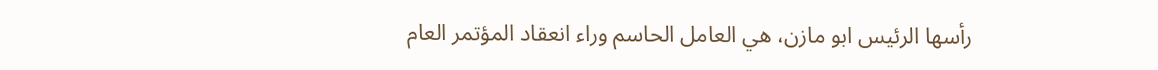رأسها الرئيس ابو مازن، هي العامل الحاسم وراء انعقاد المؤتمر العام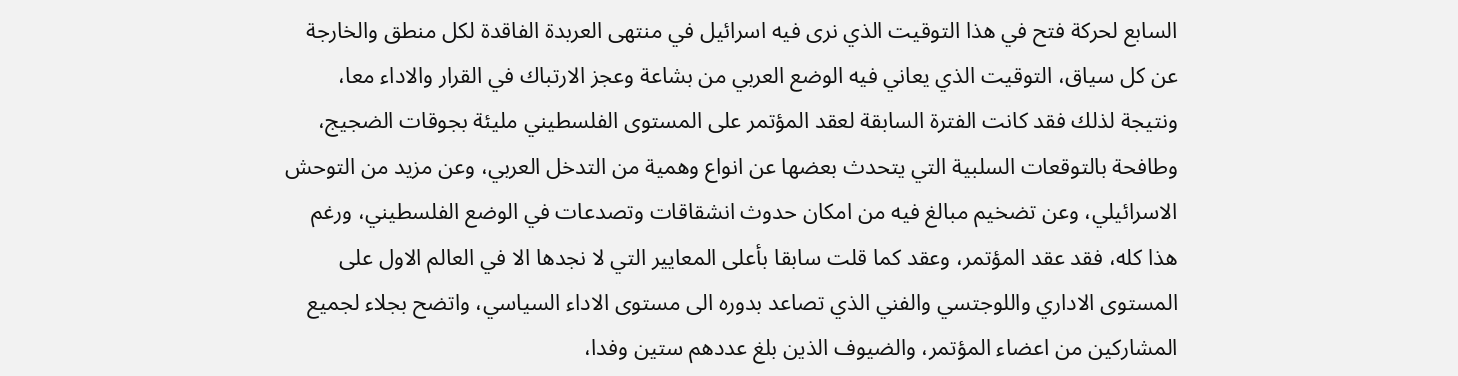السابع لحركة فتح في هذا التوقيت الذي نرى فيه اسرائيل في منتهى العربدة الفاقدة لكل منطق والخارجة عن كل سياق، التوقيت الذي يعاني فيه الوضع العربي من بشاعة وعجز الارتباك في القرار والاداء معا، ونتيجة لذلك فقد كانت الفترة السابقة لعقد المؤتمر على المستوى الفلسطيني مليئة بجوقات الضجيج، وطافحة بالتوقعات السلبية التي يتحدث بعضها عن انواع وهمية من التدخل العربي، وعن مزيد من التوحش الاسرائيلي، وعن تضخيم مبالغ فيه من امكان حدوث انشقاقات وتصدعات في الوضع الفلسطيني، ورغم هذا كله، فقد عقد المؤتمر، وعقد كما قلت سابقا بأعلى المعايير التي لا نجدها الا في العالم الاول على المستوى الاداري واللوجتسي والفني الذي تصاعد بدوره الى مستوى الاداء السياسي، واتضح بجلاء لجميع المشاركين من اعضاء المؤتمر، والضيوف الذين بلغ عددهم ستين وفدا،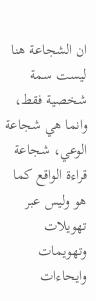ان الشجاعة هنا ليست سمة شخصية فقط، وانما هي شجاعة الوعي، شجاعة قراءة الواقع كما هو وليس عبر تهويلات وتهويمات وايحاءات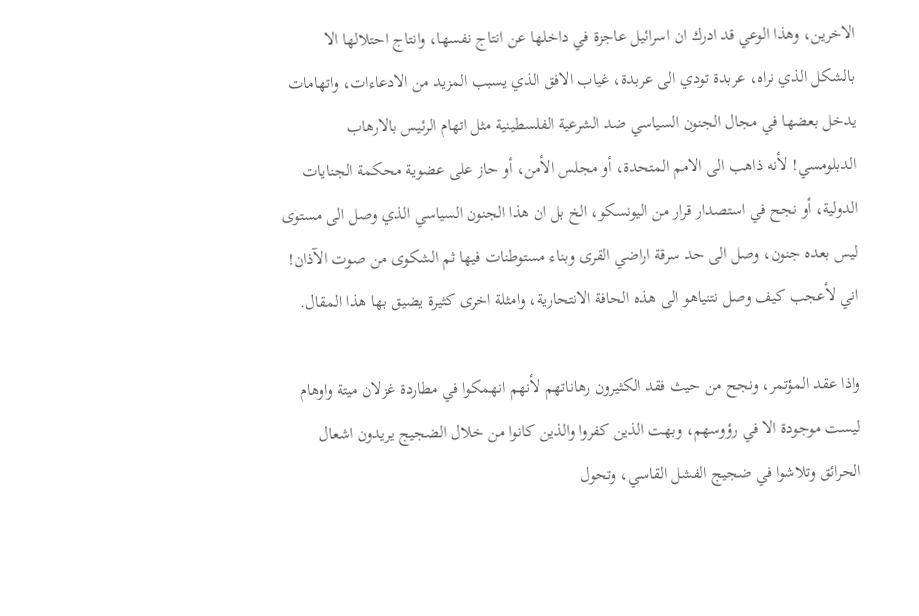الاخرين، وهذا الوعي قد ادرك ان اسرائيل عاجزة في داخلها عن انتاج نفسها، وانتاج احتلالها الا بالشكل الذي نراه، عربدة تودي الى عربدة، غياب الافق الذي يسبب المزيد من الادعاءات، واتهامات يدخل بعضها في مجال الجنون السياسي ضد الشرعية الفلسطينية مثل اتهام الرئيس بالارهاب الدبلومسي! لأنه ذاهب الى الامم المتحدة، أو مجلس الأمن، أو حاز على عضوية محكمة الجنايات الدولية، أو نجح في استصدار قرار من اليونسكو، الخ بل ان هذا الجنون السياسي الذي وصل الى مستوى ليس بعده جنون، وصل الى حد سرقة اراضي القرى وبناء مستوطنات فيها ثم الشكوى من صوت الآذان! اني لأعجب كيف وصل نتنياهو الى هذه الحافة الانتحارية، وامثلة اخرى كثيرة يضيق بها هذا المقال.

واذا عقد المؤتمر، ونجح من حيث فقد الكثيرون رهاناتهم لأنهم انهمكوا في مطاردة غزلان ميتة واوهام ليست موجودة الا في رؤوسهم، وبهت الذين كفروا والذين كانوا من خلال الضجيج يريدون اشعال الحرائق وتلاشوا في ضجيج الفشل القاسي، وتحول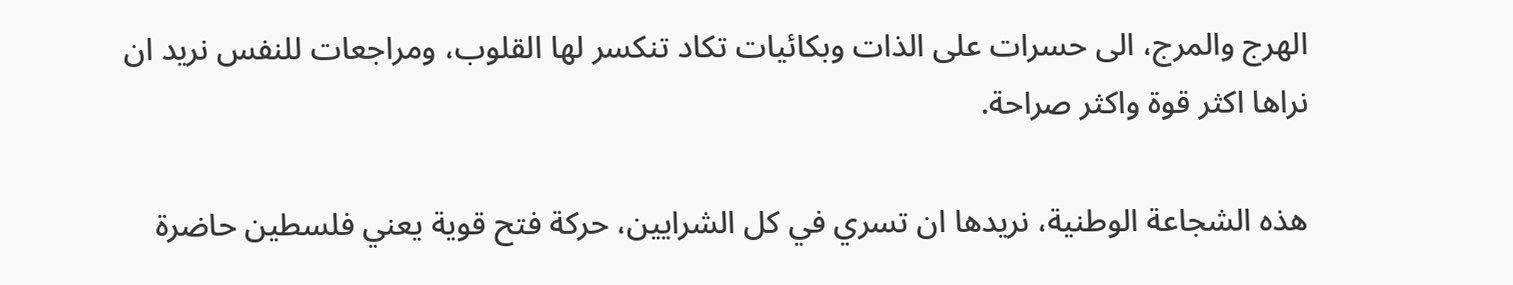الهرج والمرج، الى حسرات على الذات وبكائيات تكاد تنكسر لها القلوب، ومراجعات للنفس نريد ان نراها اكثر قوة واكثر صراحة.

هذه الشجاعة الوطنية، نريدها ان تسري في كل الشرايين، حركة فتح قوية يعني فلسطين حاضرة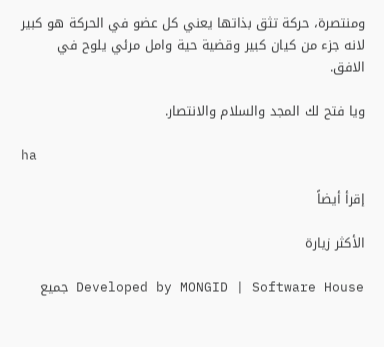ومنتصرة، حركة تثق بذاتها يعني كل عضو في الحركة هو كبير لانه جزء من كيان كبير وقضية حية وامل مرئي يلوح في الافق.

ويا فتح لك المجد والسلام والانتصار.

ha

إقرأ أيضاً

الأكثر زيارة

Developed by MONGID | Software House جميع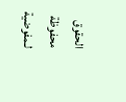الحقوق محفوظة لـمفوضية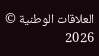العلاقات الوطنية © 2026